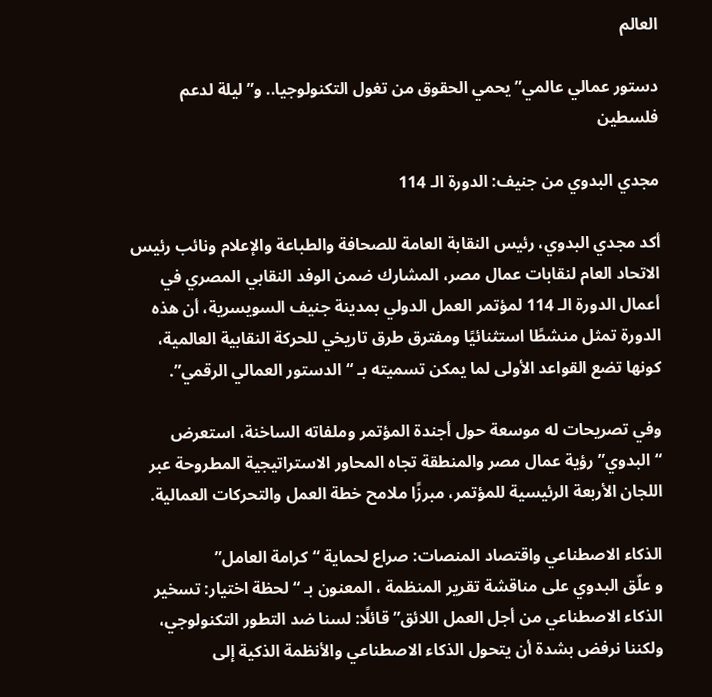العالم

دستور عمالي عالمي” يحمي الحقوق من تغول التكنولوجيا.. و”ليلة لدعم فلسطين

مجدي البدوي من جنيف: الدورة الـ 114

أكد مجدي البدوي، رئيس النقابة العامة للصحافة والطباعة والإعلام ونائب رئيس الاتحاد العام لنقابات عمال مصر، المشارك ضمن الوفد النقابي المصري في أعمال الدورة الـ 114 لمؤتمر العمل الدولي بمدينة جنيف السويسرية، أن هذه الدورة تمثل منشطًا استثنائيًا ومفترق طرق تاريخي للحركة النقابية العالمية، كونها تضع القواعد الأولى لما يمكن تسميته بـ “الدستور العمالي الرقمي”.

وفي تصريحات له موسعة حول أجندة المؤتمر وملفاته الساخنة، استعرض “البدوي” رؤية عمال مصر والمنطقة تجاه المحاور الاستراتيجية المطروحة عبر اللجان الأربعة الرئيسية للمؤتمر، مبرزًا ملامح خطة العمل والتحركات العمالية.

الذكاء الاصطناعي واقتصاد المنصات: صراع لحماية “كرامة العامل”
و علّق البدوي على مناقشة تقرير المنظمة ، المعنون بـ “لحظة اختيار: تسخير الذكاء الاصطناعي من أجل العمل اللائق” قائلًا: لسنا ضد التطور التكنولوجي، ولكننا نرفض بشدة أن يتحول الذكاء الاصطناعي والأنظمة الذكية إلى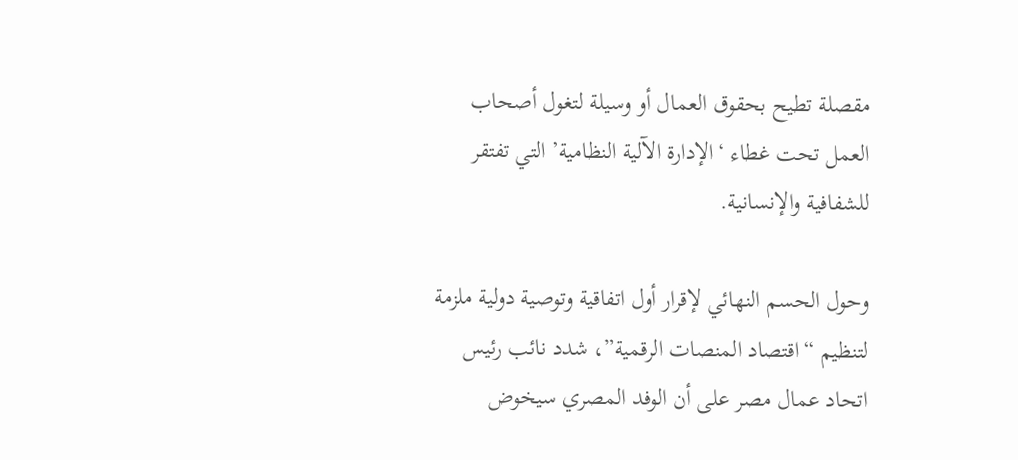مقصلة تطيح بحقوق العمال أو وسيلة لتغول أصحاب العمل تحت غطاء ‘الإدارة الآلية النظامية’ التي تفتقر للشفافية والإنسانية.

وحول الحسم النهائي لإقرار أول اتفاقية وتوصية دولية ملزمة لتنظيم “اقتصاد المنصات الرقمية”، شدد نائب رئيس اتحاد عمال مصر على أن الوفد المصري سيخوض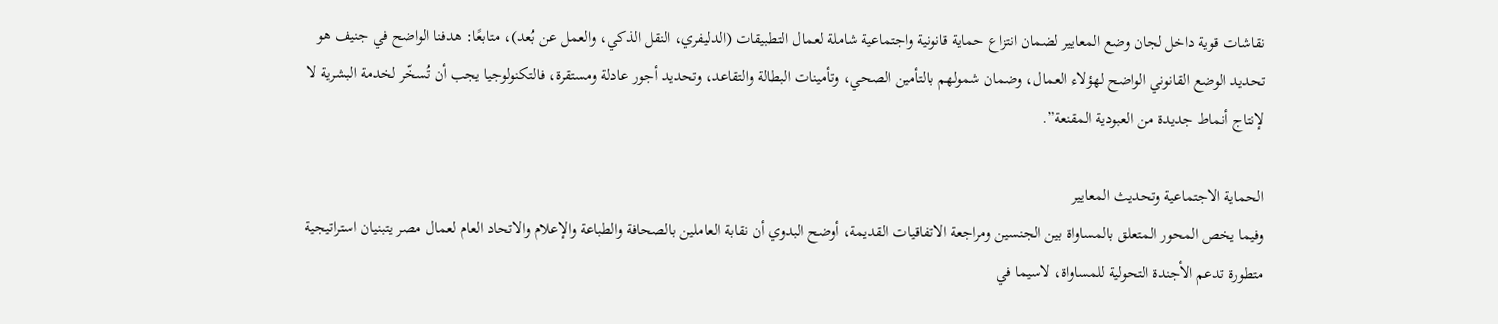نقاشات قوية داخل لجان وضع المعايير لضمان انتزاع حماية قانونية واجتماعية شاملة لعمال التطبيقات (الدليفري، النقل الذكي، والعمل عن بُعد)، متابعًا: هدفنا الواضح في جنيف هو تحديد الوضع القانوني الواضح لهؤلاء العمال، وضمان شمولهم بالتأمين الصحي، وتأمينات البطالة والتقاعد، وتحديد أجور عادلة ومستقرة، فالتكنولوجيا يجب أن تُسخّر لخدمة البشرية لا لإنتاج أنماط جديدة من العبودية المقنعة”.

الحماية الاجتماعية وتحديث المعايير
وفيما يخص المحور المتعلق بالمساواة بين الجنسين ومراجعة الاتفاقيات القديمة، أوضح البدوي أن نقابة العاملين بالصحافة والطباعة والإعلام والاتحاد العام لعمال مصر يتبنيان استراتيجية متطورة تدعم الأجندة التحولية للمساواة، لاسيما في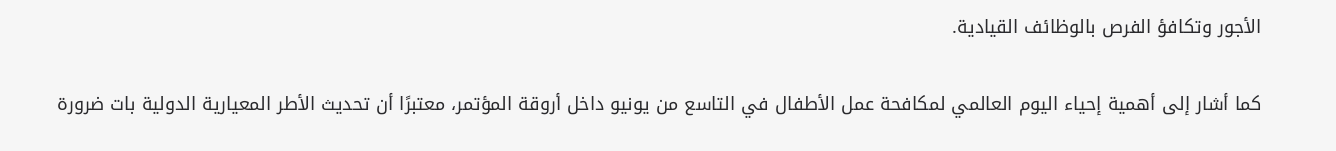الأجور وتكافؤ الفرص بالوظائف القيادية.

كما أشار إلى أهمية إحياء اليوم العالمي لمكافحة عمل الأطفال في التاسع من يونيو داخل أروقة المؤتمر، معتبرًا أن تحديث الأطر المعيارية الدولية بات ضرورة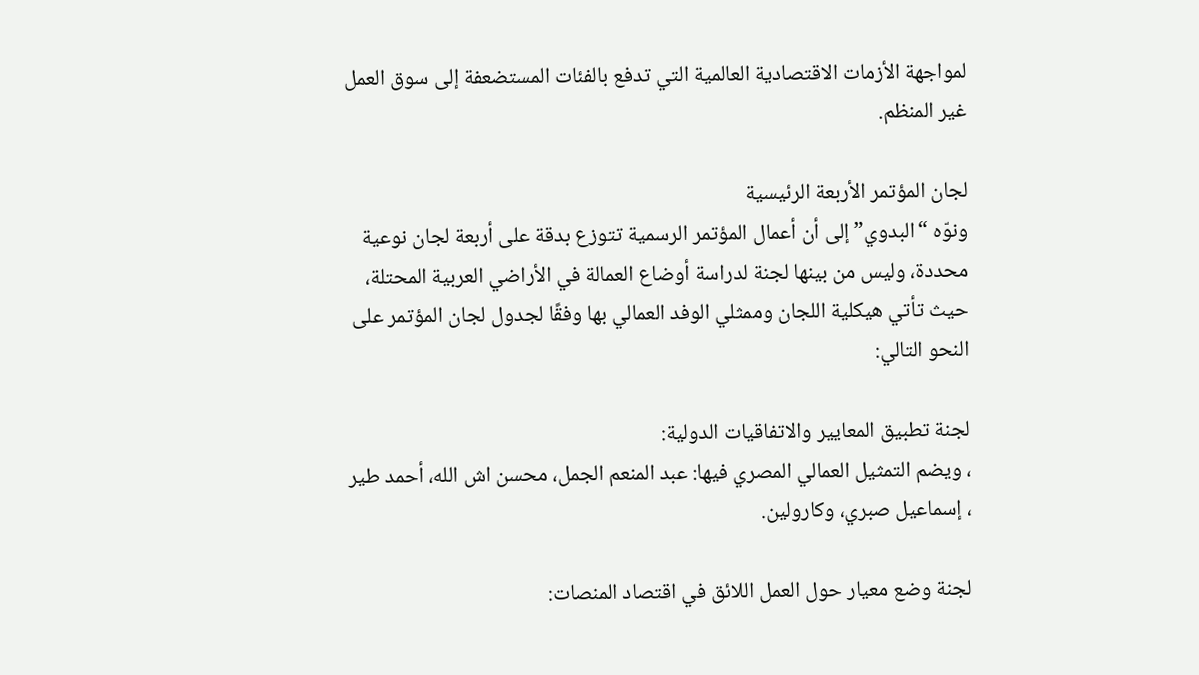لمواجهة الأزمات الاقتصادية العالمية التي تدفع بالفئات المستضعفة إلى سوق العمل غير المنظم.

لجان المؤتمر الأربعة الرئيسية
ونوّه “البدوي” إلى أن أعمال المؤتمر الرسمية تتوزع بدقة على أربعة لجان نوعية محددة، وليس من بينها لجنة لدراسة أوضاع العمالة في الأراضي العربية المحتلة، حيث تأتي هيكلية اللجان وممثلي الوفد العمالي بها وفقًا لجدول لجان المؤتمر على النحو التالي:

لجنة تطبيق المعايير والاتفاقيات الدولية:
، ويضم التمثيل العمالي المصري فيها: عبد المنعم الجمل، محسن اش الله، أحمد طير ، إسماعيل صبري، وكارولين.

لجنة وضع معيار حول العمل اللائق في اقتصاد المنصات: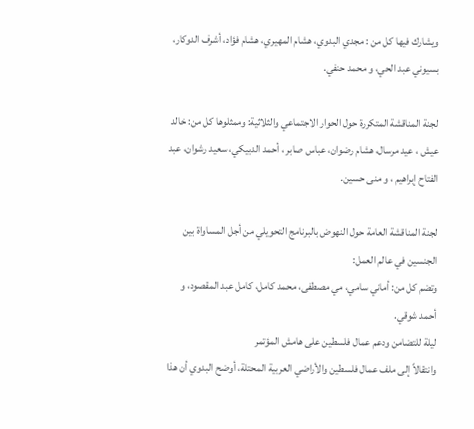ويشارك فيها كل من : مجدي البدوي، هشام المهيري، هشام فؤاد، أشرف الدوكار، بسيوني عبد الحي، و محمد حنفي.

لجنة المناقشة المتكررة حول الحوار الاجتماعي والثلاثية: وممثلوها كل من: خالد عيش ، عيد مرسال، هشام رضوان، عباس صابر ، أحمد الدبيكي، سعيد رشوان، عبد الفتاح إبراهيم ، و منى حسين.

لجنة المناقشة العامة حول النهوض بالبرنامج التحويلي من أجل المساواة بين الجنسين في عالم العمل:
وتضم كل من: أماني سامي، مي مصطفى، محمد كامل، كامل عبد المقصود، و أحمد شوقي.
ليلة للتضامن ودعم عمال فلسطين على هامش المؤتمر
وانتقالاً إلى ملف عمال فلسطين والأراضي العربية المحتلة، أوضح البدوي أن هذا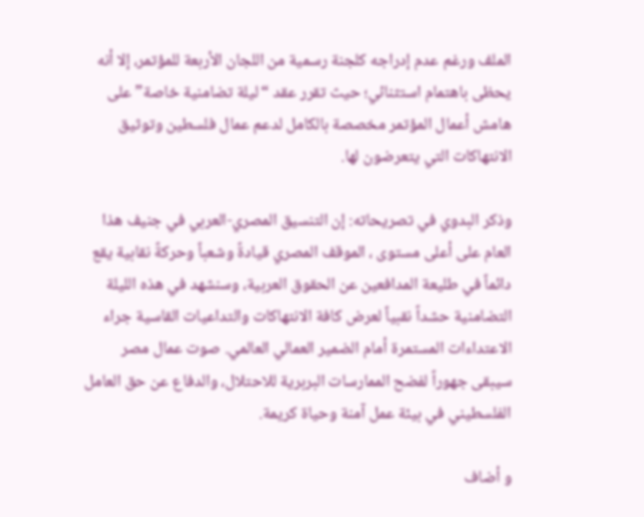الملف ورغم عدم إدراجه كلجنة رسمية من اللجان الأربعة للمؤتمر، إلا أنه يحظى باهتمام استثنائي؛ حيث تقرر عقد “ليلة تضامنية خاصة” على هامش أعمال المؤتمر مخصصة بالكامل لدعم عمال فلسطين وتوثيق الانتهاكات التي يتعرضون لها.

وذكر البدوي في تصريحاته: إن التنسيق المصري-العربي في جنيف هذا العام على أعلى مستوى ، الموقف المصري قيادةً وشعباً وحركةً نقابية يقع دائماً في طليعة المدافعين عن الحقوق العربية، وسنشهد في هذه الليلة التضامنية حشداً نقبياً لعرض كافة الانتهاكات والتداعيات القاسية جراء الاعتداءات المستمرة أمام الضمير العمالي العالمي. صوت عمال مصر سيبقى جهوراً لفضح الممارسات البربرية للاحتلال، والدفاع عن حق العامل الفلسطيني في بيئة عمل آمنة وحياة كريمة.

و أضاف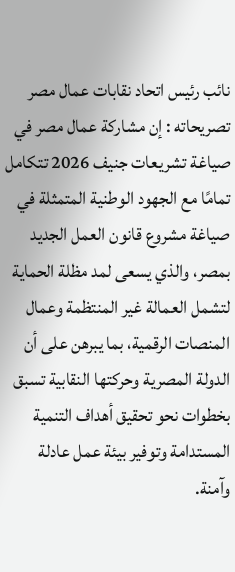نائب رئيس اتحاد نقابات عمال مصر تصريحاته : إن مشاركة عمال مصر في صياغة تشريعات جنيف 2026 تتكامل تمامًا مع الجهود الوطنية المتمثلة في صياغة مشروع قانون العمل الجديد بمصر، والذي يسعى لمد مظلة الحماية لتشمل العمالة غير المنتظمة وعمال المنصات الرقمية، بما يبرهن على أن الدولة المصرية وحركتها النقابية تسبق بخطوات نحو تحقيق أهداف التنمية المستدامة وتوفير بيئة عمل عادلة وآمنة.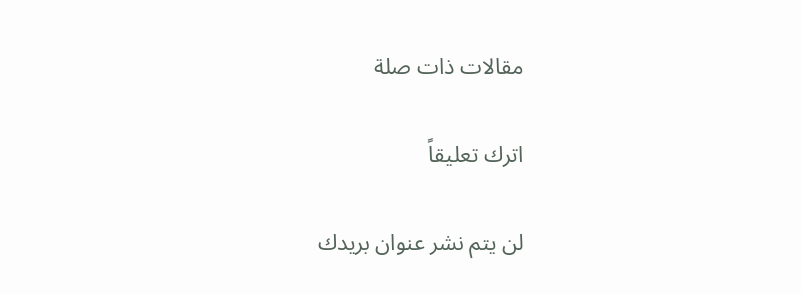مقالات ذات صلة

اترك تعليقاً

لن يتم نشر عنوان بريدك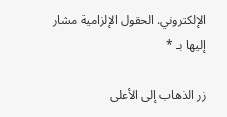الإلكتروني. الحقول الإلزامية مشار إليها بـ *

زر الذهاب إلى الأعلى